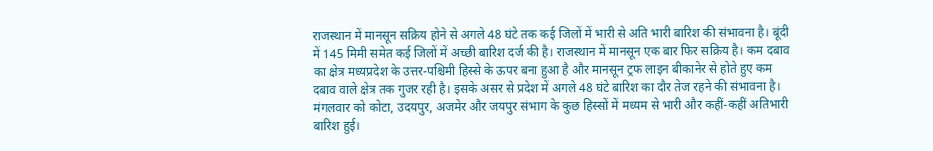राजस्थान में मानसून सक्रिय होने से अगले 48 घंटे तक कई जिलों में भारी से अति भारी बारिश की संभावना है। बूंदी में 145 मिमी समेत कई जिलों में अच्छी बारिश दर्ज की है। राजस्थान में मानसून एक बार फिर सक्रिय है। कम दबाव का क्षेत्र मध्यप्रदेश के उत्तर-पश्चिमी हिस्से के ऊपर बना हुआ है और मानसून ट्रफ लाइन बीकानेर से होते हुए कम दबाव वाले क्षेत्र तक गुजर रही है। इसके असर से प्रदेश में अगले 48 घंटे बारिश का दौर तेज रहने की संभावना है। मंगलवार को कोटा, उदयपुर, अजमेर और जयपुर संभाग के कुछ हिस्सों में मध्यम से भारी और कहीं-कहीं अतिभारी बारिश हुई।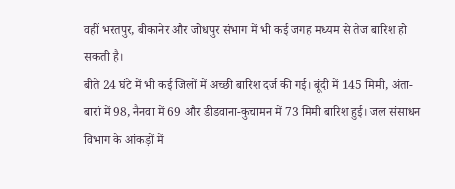वहीं भरतपुर, बीकानेर और जोधपुर संभाग में भी कई जगह मध्यम से तेज बारिश हो सकती है।
बीते 24 घंटे में भी कई जिलों में अच्छी बारिश दर्ज की गई। बूंदी में 145 मिमी, अंता-बारां में 98, नैनवा में 69 और डीडवाना-कुचामन में 73 मिमी बारिश हुई। जल संसाधन विभाग के आंकड़ों में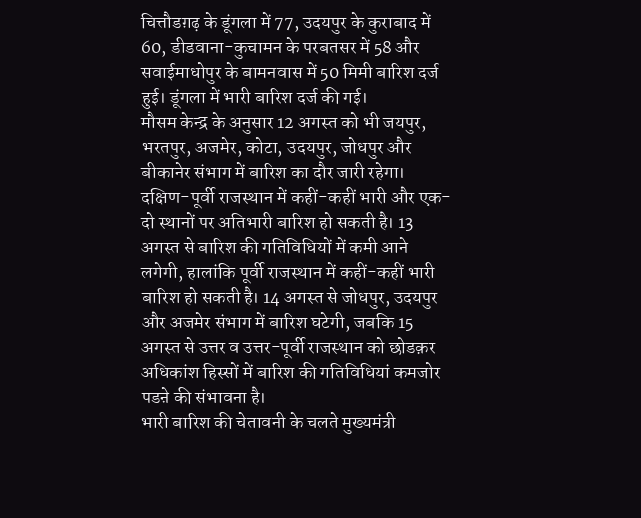चित्तौडग़ढ़ के डूंगला में 77, उदयपुर के कुराबाद में 60, डीडवाना-कुचामन के परबतसर में 58 और सवाईमाधोपुर के बामनवास में 50 मिमी बारिश दर्ज हुई। डूंगला में भारी बारिश दर्ज की गई।
मौसम केन्द्र के अनुसार 12 अगस्त को भी जयपुर, भरतपुर, अजमेर, कोटा, उदयपुर, जोधपुर और बीकानेर संभाग में बारिश का दौर जारी रहेगा। दक्षिण-पूर्वी राजस्थान में कहीं-कहीं भारी और एक-दो स्थानों पर अतिभारी बारिश हो सकती है। 13 अगस्त से बारिश की गतिविधियों में कमी आने लगेगी, हालांकि पूर्वी राजस्थान में कहीं-कहीं भारी बारिश हो सकती है। 14 अगस्त से जोधपुर, उदयपुर और अजमेर संभाग में बारिश घटेगी, जबकि 15 अगस्त से उत्तर व उत्तर-पूर्वी राजस्थान को छोडक़र अधिकांश हिस्सों में बारिश की गतिविधियां कमजोर पडऩे की संभावना है।
भारी बारिश की चेतावनी के चलते मुख्यमंत्री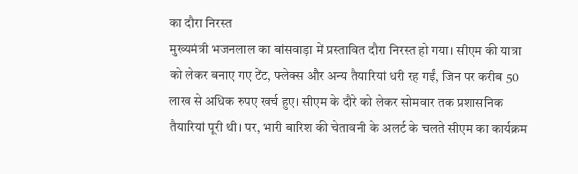का दौरा निरस्त
मुख्यमंत्री भजनलाल का बांसवाड़ा में प्रस्तावित दौरा निरस्त हो गया। सीएम की यात्रा को लेकर बनाए गए टेंट, फ्लेक्स और अन्य तैयारियां धरी रह गईं, जिन पर करीब 50 लाख से अधिक रुपए खर्च हुए। सीएम के दौरे को लेकर सोमवार तक प्रशासनिक तैयारियां पूरी थी। पर, भारी बारिश की चेतावनी के अलर्ट के चलते सीएम का कार्यक्रम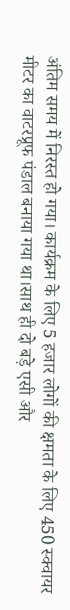अंतिम समय में निरस्त हो गया। कार्यक्रम के लिए 5 हजार लोगों की क्षमता के लिए 450 स्क्वायर मीटर का वाटरप्रूफ पंडाल बनाया गया था।साथ ही दो बड़े एसी और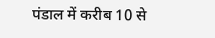पंडाल में करीब 10 से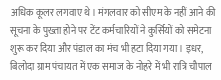अधिक कूलर लगवाए थे। मंगलवार को सीएम के नहीं आने की सूचना के पुख्ता होने पर टेंट कर्मचारियों ने कुर्सियों को समेटना शुरू कर दिया और पंडाल का मंच भी हटा दिया गया। इधर, बिलोदा ग्राम पंचायत में एक समाज के नोहरे में भी रात्रि चौपाल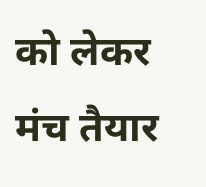को लेकर मंच तैयार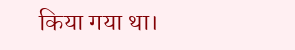किया गया था।